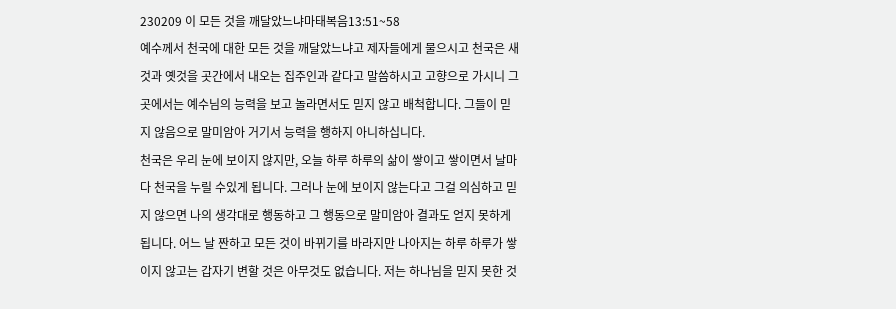230209 이 모든 것을 깨달았느냐마태복음13:51~58
예수께서 천국에 대한 모든 것을 깨달았느냐고 제자들에게 물으시고 천국은 새것과 옛것을 곳간에서 내오는 집주인과 같다고 말씀하시고 고향으로 가시니 그곳에서는 예수님의 능력을 보고 놀라면서도 믿지 않고 배척합니다. 그들이 믿지 않음으로 말미암아 거기서 능력을 행하지 아니하십니다.
천국은 우리 눈에 보이지 않지만, 오늘 하루 하루의 삶이 쌓이고 쌓이면서 날마다 천국을 누릴 수있게 됩니다. 그러나 눈에 보이지 않는다고 그걸 의심하고 믿지 않으면 나의 생각대로 행동하고 그 행동으로 말미암아 결과도 얻지 못하게 됩니다. 어느 날 짠하고 모든 것이 바뀌기를 바라지만 나아지는 하루 하루가 쌓이지 않고는 갑자기 변할 것은 아무것도 없습니다. 저는 하나님을 믿지 못한 것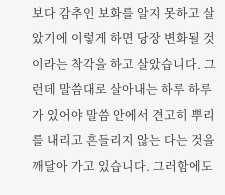보다 감추인 보화를 알지 못하고 살았기에 이렇게 하면 당장 변화될 것이라는 착각을 하고 살았습니다. 그런데 말씀대로 살아내는 하루 하루가 있어야 말씀 안에서 견고히 뿌리를 내리고 흔들리지 않는 다는 것을 깨달아 가고 있습니다. 그러함에도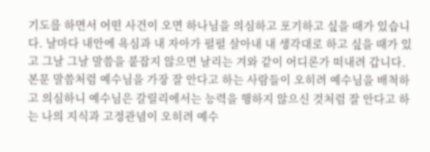기도를 하면서 어떤 사건이 오면 하나님을 의심하고 포기하고 싶을 때가 있습니다. 날마다 내안에 욕심과 내 자아가 펄펄 살아내 내 생각대로 하고 싶을 때가 있고 그날 그날 말씀을 붙잡지 않으면 날리는 겨와 같이 어디론가 떠내려 갑니다. 본문 말씀처럼 예수님을 가장 잘 안다고 하는 사람들이 오히려 예수님을 배척하고 의심하니 예수님은 갈릴리에서는 능력을 행하지 않으신 것처럼 잘 안다고 하는 나의 지식과 고정관념이 오히려 예수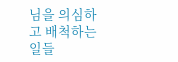님을 의심하고 배척하는 일들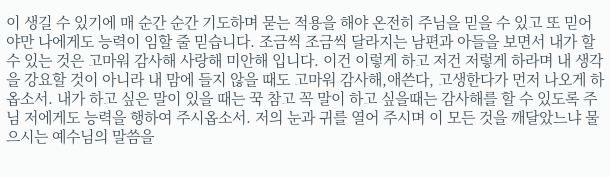이 생길 수 있기에 매 순간 순간 기도하며 묻는 적용을 해야 온전히 주님을 믿을 수 있고 또 믿어야만 나에게도 능력이 임할 줄 믿습니다. 조금씩 조금씩 달라지는 남편과 아들을 보면서 내가 할 수 있는 것은 고마워 감사해 사랑해 미안해 입니다. 이건 이렇게 하고 저건 저렇게 하라며 내 생각을 강요할 것이 아니라 내 맘에 들지 않을 때도 고마워 감사해,애쓴다, 고생한다가 먼저 나오게 하옵소서. 내가 하고 싶은 말이 있을 때는 꾹 참고 꼭 말이 하고 싶을때는 감사해를 할 수 있도록 주님 저에게도 능력을 행하여 주시옵소서. 저의 눈과 귀를 열어 주시며 이 모든 것을 깨달았느냐 물으시는 예수님의 말씀을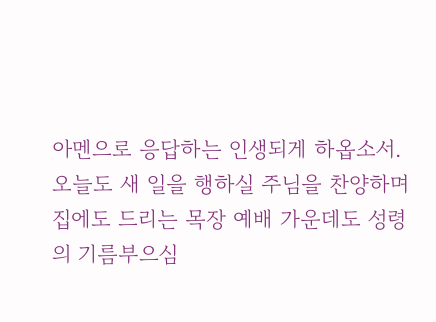아멘으로 응답하는 인생되게 하옵소서. 오늘도 새 일을 행하실 주님을 찬양하며 집에도 드리는 목장 예배 가운데도 성령의 기름부으심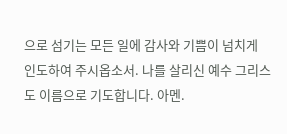으로 섬기는 모든 일에 감사와 기쁨이 넘치게 인도하여 주시옵소서. 나를 살리신 예수 그리스도 이름으로 기도합니다. 아멘.